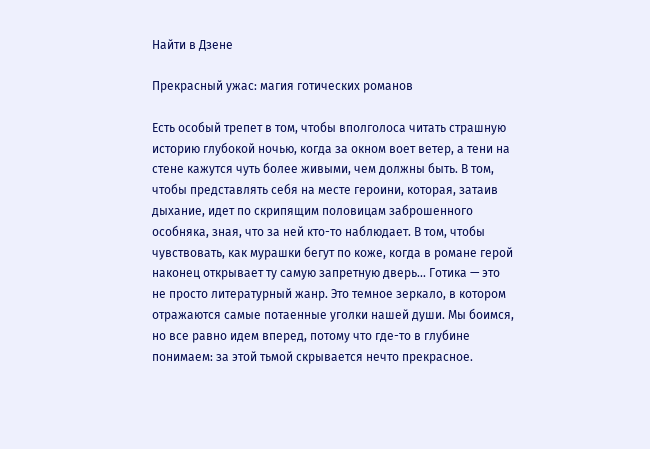Найти в Дзене

Прекрасный ужас: магия готических романов

Есть особый трепет в том, чтобы вполголоса читать страшную историю глубокой ночью, когда за окном воет ветер, а тени на стене кажутся чуть более живыми, чем должны быть. В том, чтобы представлять себя на месте героини, которая, затаив дыхание, идет по скрипящим половицам заброшенного особняка, зная, что за ней кто-то наблюдает. В том, чтобы чувствовать, как мурашки бегут по коже, когда в романе герой наконец открывает ту самую запретную дверь... Готика — это не просто литературный жанр. Это темное зеркало, в котором отражаются самые потаенные уголки нашей души. Мы боимся, но все равно идем вперед, потому что где-то в глубине понимаем: за этой тьмой скрывается нечто прекрасное.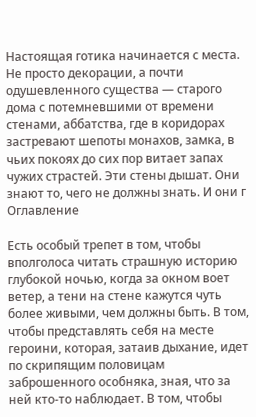Настоящая готика начинается с места. Не просто декорации, а почти одушевленного существа — старого дома с потемневшими от времени стенами, аббатства, где в коридорах застревают шепоты монахов, замка, в чьих покоях до сих пор витает запах чужих страстей. Эти стены дышат. Они знают то, чего не должны знать. И они г
Оглавление

Есть особый трепет в том, чтобы вполголоса читать страшную историю глубокой ночью, когда за окном воет ветер, а тени на стене кажутся чуть более живыми, чем должны быть. В том, чтобы представлять себя на месте героини, которая, затаив дыхание, идет по скрипящим половицам заброшенного особняка, зная, что за ней кто-то наблюдает. В том, чтобы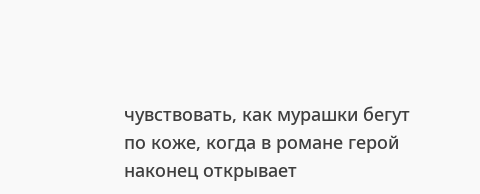чувствовать, как мурашки бегут по коже, когда в романе герой наконец открывает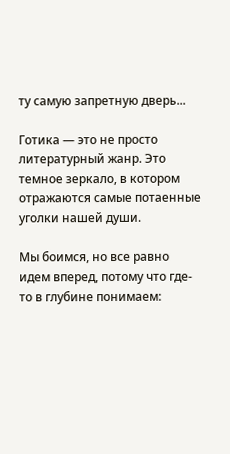ту самую запретную дверь...

Готика — это не просто литературный жанр. Это темное зеркало, в котором отражаются самые потаенные уголки нашей души.

Мы боимся, но все равно идем вперед, потому что где-то в глубине понимаем: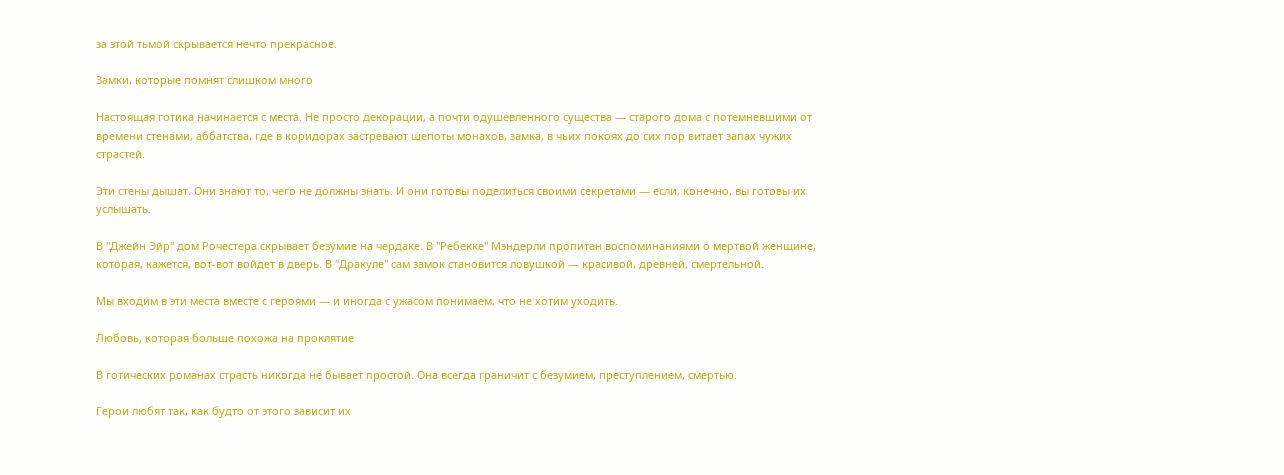за этой тьмой скрывается нечто прекрасное.

Замки, которые помнят слишком много

Настоящая готика начинается с места. Не просто декорации, а почти одушевленного существа — старого дома с потемневшими от времени стенами, аббатства, где в коридорах застревают шепоты монахов, замка, в чьих покоях до сих пор витает запах чужих страстей.

Эти стены дышат. Они знают то, чего не должны знать. И они готовы поделиться своими секретами — если, конечно, вы готовы их услышать.

В "Джейн Эйр" дом Рочестера скрывает безумие на чердаке. В "Ребекке" Мэндерли пропитан воспоминаниями о мертвой женщине, которая, кажется, вот-вот войдет в дверь. В "Дракуле" сам замок становится ловушкой — красивой, древней, смертельной.

Мы входим в эти места вместе с героями — и иногда с ужасом понимаем, что не хотим уходить.

Любовь, которая больше похожа на проклятие

В готических романах страсть никогда не бывает простой. Она всегда граничит с безумием, преступлением, смертью.

Герои любят так, как будто от этого зависит их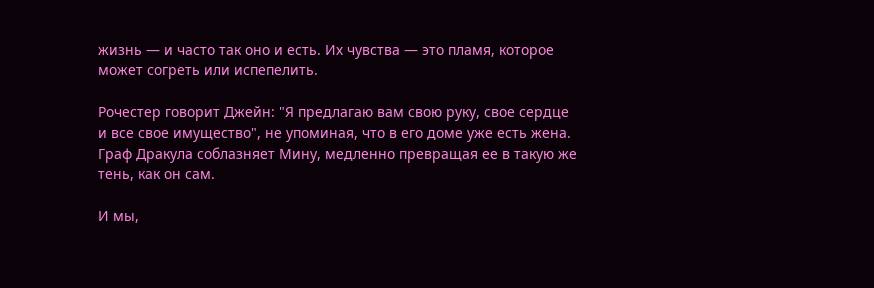жизнь — и часто так оно и есть. Их чувства — это пламя, которое может согреть или испепелить.

Рочестер говорит Джейн: "Я предлагаю вам свою руку, свое сердце и все свое имущество", не упоминая, что в его доме уже есть жена. Граф Дракула соблазняет Мину, медленно превращая ее в такую же тень, как он сам.

И мы,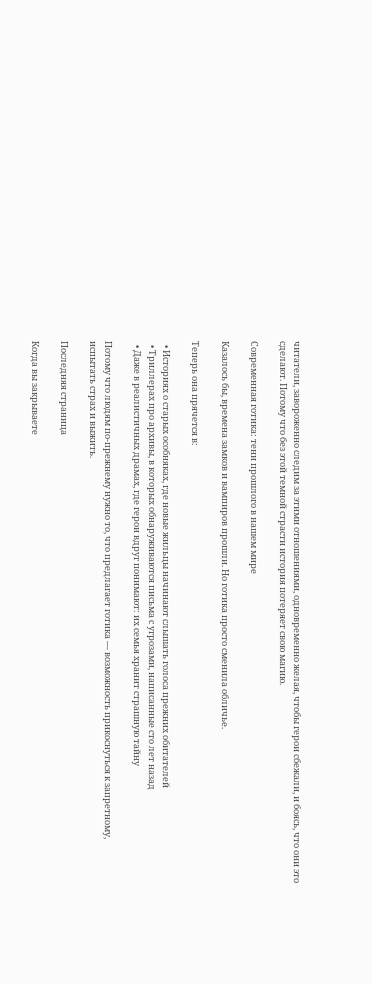читатели, завороженно следим за этими отношениями, одновременно желая, чтобы герои сбежали, и боясь, что они это сделают. Потому что без этой темной страсти история потеряет свою магию.

Современная готика: тени прошлого в нашем мире

Казалось бы, времена замков и вампиров прошли. Но готика просто сменила обличье.

Теперь она прячется в:

  • Историях о старых особняках, где новые жильцы начинают слышать голоса прежних обитателей
  • Триллерах про архивы, в которых обнаруживаются письма с угрозами, написанные сто лет назад
  • Даже в реалистичных драмах, где герои вдруг понимают: их семья хранит страшную тайну

Потому что людям по-прежнему нужно то, что предлагает готика — возможность прикоснуться к запретному, испытать страх и выжить.

Последняя страница

Когда вы закрываете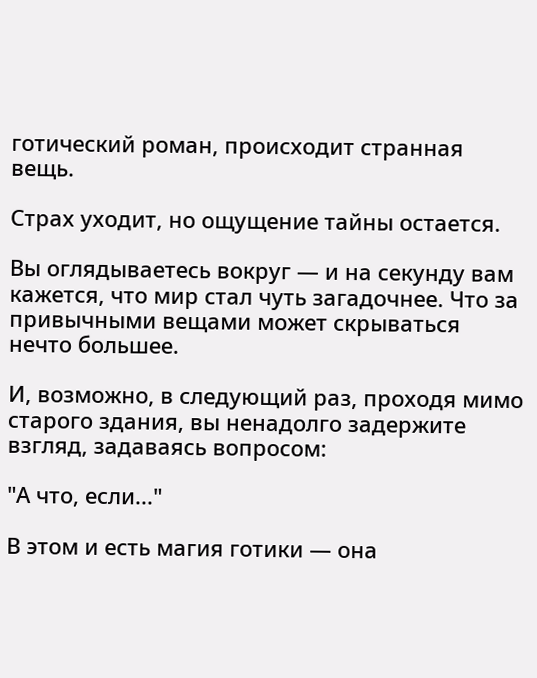готический роман, происходит странная вещь.

Страх уходит, но ощущение тайны остается.

Вы оглядываетесь вокруг — и на секунду вам кажется, что мир стал чуть загадочнее. Что за привычными вещами может скрываться нечто большее.

И, возможно, в следующий раз, проходя мимо старого здания, вы ненадолго задержите взгляд, задаваясь вопросом:

"А что, если..."

В этом и есть магия готики — она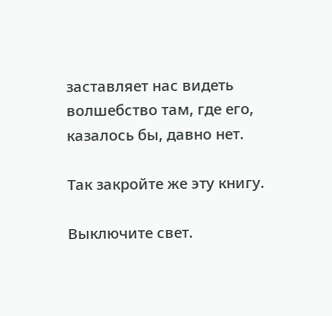заставляет нас видеть волшебство там, где его, казалось бы, давно нет.

Так закройте же эту книгу.

Выключите свет.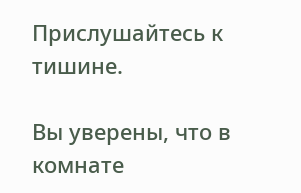Прислушайтесь к тишине.

Вы уверены, что в комнате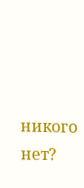никого нет?